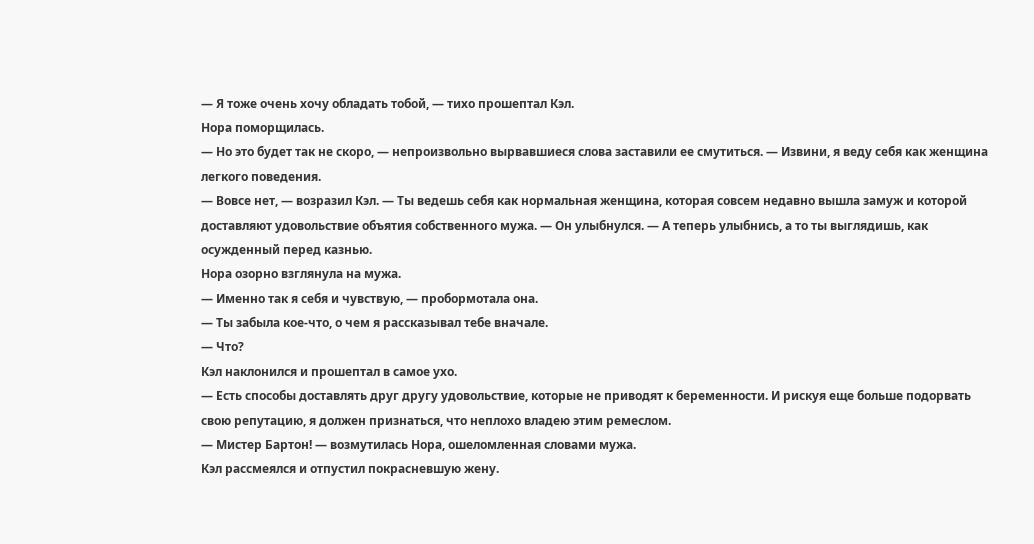— Я тоже очень хочу обладать тобой, — тихо прошептал Кэл.
Нора поморщилась.
— Но это будет так не скоро, — непроизвольно вырвавшиеся слова заставили ее смутиться. — Извини, я веду себя как женщина легкого поведения.
— Вовсе нет, — возразил Кэл. — Ты ведешь себя как нормальная женщина, которая совсем недавно вышла замуж и которой доставляют удовольствие объятия собственного мужа. — Он улыбнулся. — А теперь улыбнись, а то ты выглядишь, как осужденный перед казнью.
Нора озорно взглянула на мужа.
— Именно так я себя и чувствую, — пробормотала она.
— Ты забыла кое-что, о чем я рассказывал тебе вначале.
— Что?
Кэл наклонился и прошептал в самое ухо.
— Есть способы доставлять друг другу удовольствие, которые не приводят к беременности. И рискуя еще больше подорвать свою репутацию, я должен признаться, что неплохо владею этим ремеслом.
— Мистер Бартон! — возмутилась Нора, ошеломленная словами мужа.
Кэл рассмеялся и отпустил покрасневшую жену.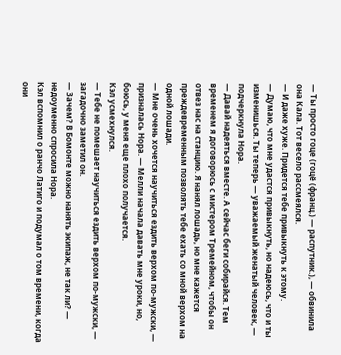— Ты просто гоце (гоцё (франц.) — распутник.), — обвинила она Кала. Тот весело рассмеялся.
— И даже хуже. Придется тебе привыкнуть к этому.
— Думаю, что мне удастся привыкнуть, но надеюсь, что и ты изменишься. Ты теперь — уважаемый женатый человек, — подчеркнула Нора.
— Давай надеяться вместе. А сейчас беги собирайся. Тем временем я договорюсь с мистером Тремейном, чтобы он отвез нас на станцию. Я нанял лошадь, но мне кажется преждевременным позволять тебе ехать со мной верхом на одной лошади.
— Мне очень хочется научиться ездить верхом по-мужски, — призналась Нора. — Мелли начала давать мне уроки, но, боюсь, у меня еще плохо получается.
Кэл усмехнулся.
— Тебе не помешает научиться ездить верхом по-мужски, — загадочно заметил он.
— Зачем? В Бомонте можно нанять экипаж, не так ли? — недоуменно спросила Нора.
Кэл вспомнил о ранчо Латиго и подумал о том времени, когда они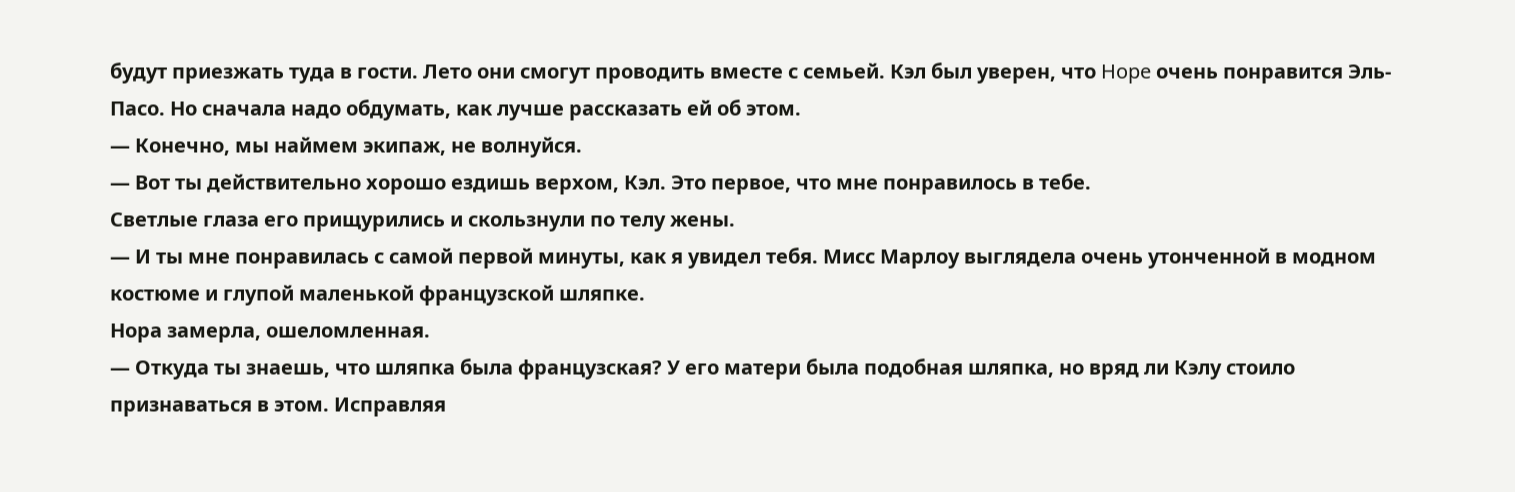будут приезжать туда в гости. Лето они смогут проводить вместе с семьей. Кэл был уверен, что Hope очень понравится Эль-Пасо. Но сначала надо обдумать, как лучше рассказать ей об этом.
— Конечно, мы наймем экипаж, не волнуйся.
— Вот ты действительно хорошо ездишь верхом, Кэл. Это первое, что мне понравилось в тебе.
Светлые глаза его прищурились и скользнули по телу жены.
— И ты мне понравилась с самой первой минуты, как я увидел тебя. Мисс Марлоу выглядела очень утонченной в модном костюме и глупой маленькой французской шляпке.
Нора замерла, ошеломленная.
— Откуда ты знаешь, что шляпка была французская? У его матери была подобная шляпка, но вряд ли Кэлу стоило признаваться в этом. Исправляя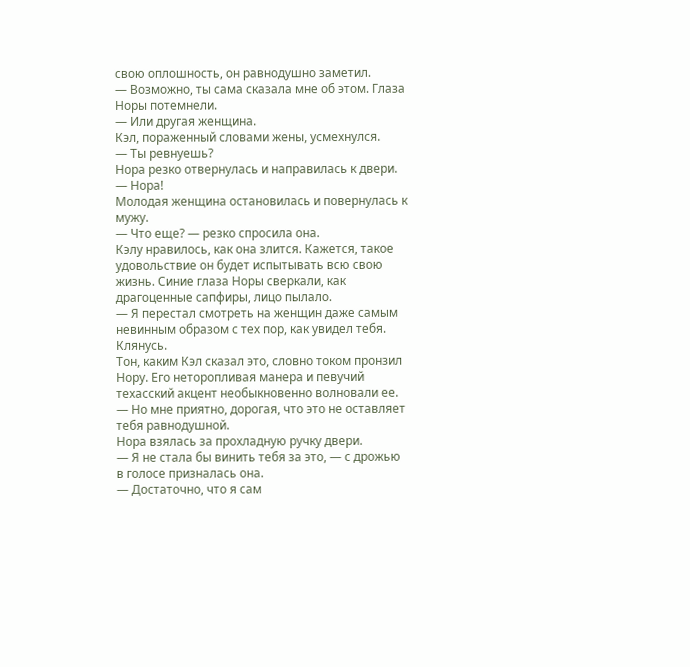свою оплошность, он равнодушно заметил.
— Возможно, ты сама сказала мне об этом. Глаза Норы потемнели.
— Или другая женщина.
Кэл, пораженный словами жены, усмехнулся.
— Ты ревнуешь?
Нора резко отвернулась и направилась к двери.
— Нора!
Молодая женщина остановилась и повернулась к мужу.
— Что еще? — резко спросила она.
Кэлу нравилось, как она злится. Кажется, такое удовольствие он будет испытывать всю свою жизнь. Синие глаза Норы сверкали, как драгоценные сапфиры, лицо пылало.
— Я перестал смотреть на женщин даже самым невинным образом с тех пор, как увидел тебя. Клянусь.
Тон, каким Кэл сказал это, словно током пронзил Нору. Его неторопливая манера и певучий техасский акцент необыкновенно волновали ее.
— Но мне приятно, дорогая, что это не оставляет тебя равнодушной.
Нора взялась за прохладную ручку двери.
— Я не стала бы винить тебя за это, — с дрожью в голосе призналась она.
— Достаточно, что я сам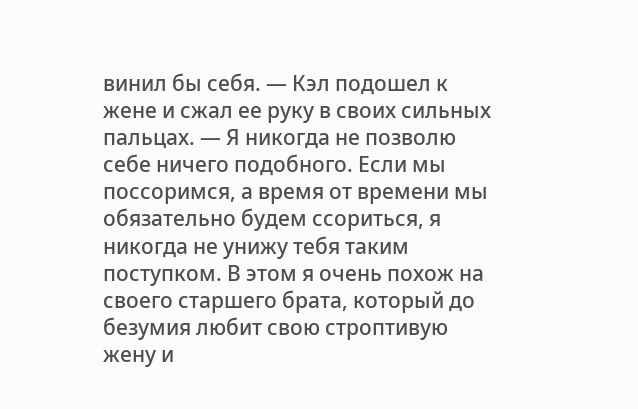винил бы себя. — Кэл подошел к жене и сжал ее руку в своих сильных пальцах. — Я никогда не позволю себе ничего подобного. Если мы поссоримся, а время от времени мы обязательно будем ссориться, я никогда не унижу тебя таким поступком. В этом я очень похож на своего старшего брата, который до безумия любит свою строптивую жену и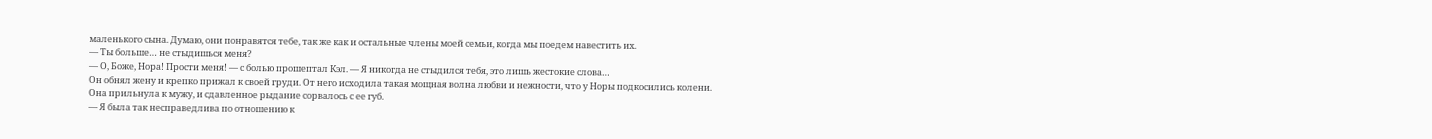маленького сына. Думаю, они понравятся тебе, так же как и остальные члены моей семьи, когда мы поедем навестить их.
— Ты больше… не стыдишься меня?
— О, Боже, Нора! Прости меня! — с болью прошептал Кэл. — Я никогда не стыдился тебя, это лишь жестокие слова…
Он обнял жену и крепко прижал к своей груди. От него исходила такая мощная волна любви и нежности, что у Норы подкосились колени. Она прильнула к мужу, и сдавленное рыдание сорвалось с ее губ.
— Я была так несправедлива по отношению к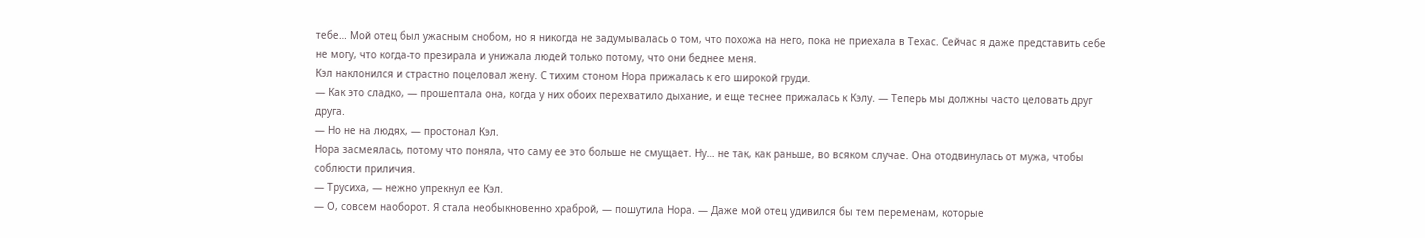тебе… Мой отец был ужасным снобом, но я никогда не задумывалась о том, что похожа на него, пока не приехала в Техас. Сейчас я даже представить себе не могу, что когда-то презирала и унижала людей только потому, что они беднее меня.
Кэл наклонился и страстно поцеловал жену. С тихим стоном Нора прижалась к его широкой груди.
— Как это сладко, — прошептала она, когда у них обоих перехватило дыхание, и еще теснее прижалась к Кэлу. — Теперь мы должны часто целовать друг друга.
— Но не на людях, — простонал Кэл.
Нора засмеялась, потому что поняла, что саму ее это больше не смущает. Ну… не так, как раньше, во всяком случае. Она отодвинулась от мужа, чтобы соблюсти приличия.
— Трусиха, — нежно упрекнул ее Кэл.
— О, совсем наоборот. Я стала необыкновенно храброй, — пошутила Нора. — Даже мой отец удивился бы тем переменам, которые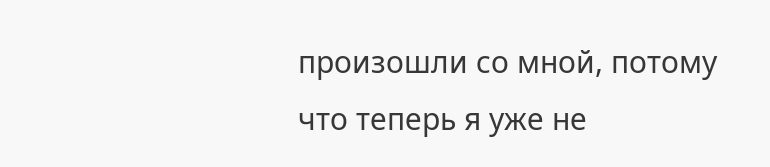произошли со мной, потому что теперь я уже не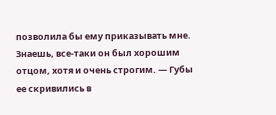позволила бы ему приказывать мне. Знаешь, все-таки он был хорошим отцом, хотя и очень строгим. — Губы ее скривились в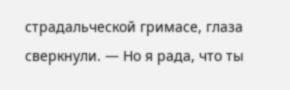страдальческой гримасе, глаза сверкнули. — Но я рада, что ты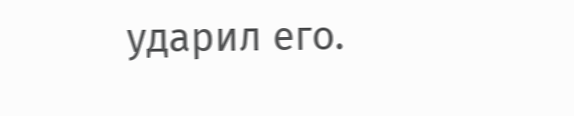ударил его.